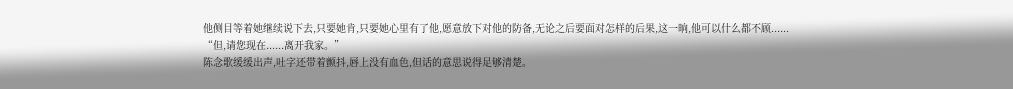他侧目等着她继续说下去,只要她肯,只要她心里有了他,愿意放下对他的防备,无论之后要面对怎样的后果,这一晌,他可以什么都不顾......
“但,请您现在......离开我家。”
陈念歌缓缓出声,吐字还带着颤抖,唇上没有血色,但话的意思说得足够清楚。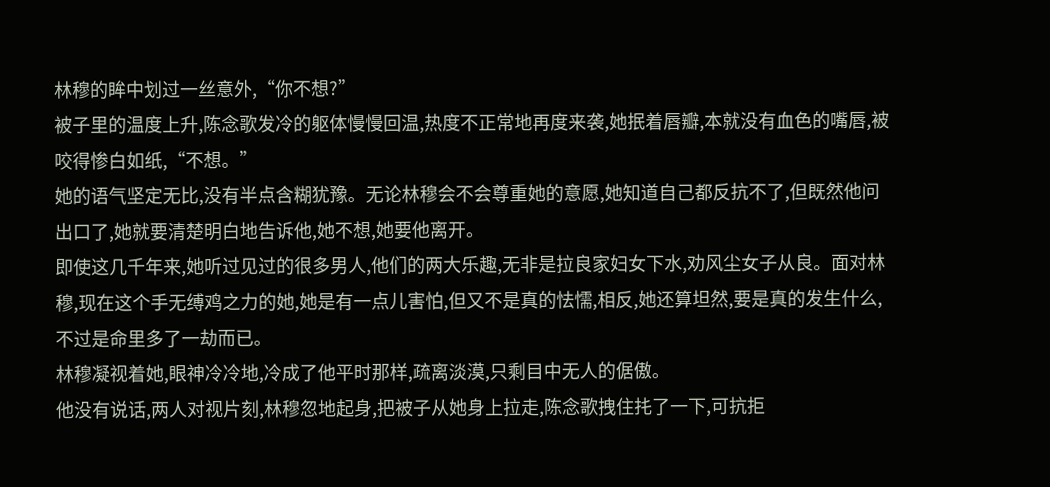林穆的眸中划过一丝意外,“你不想?”
被子里的温度上升,陈念歌发冷的躯体慢慢回温,热度不正常地再度来袭,她抿着唇瓣,本就没有血色的嘴唇,被咬得惨白如纸,“不想。”
她的语气坚定无比,没有半点含糊犹豫。无论林穆会不会尊重她的意愿,她知道自己都反抗不了,但既然他问出口了,她就要清楚明白地告诉他,她不想,她要他离开。
即使这几千年来,她听过见过的很多男人,他们的两大乐趣,无非是拉良家妇女下水,劝风尘女子从良。面对林穆,现在这个手无缚鸡之力的她,她是有一点儿害怕,但又不是真的怯懦,相反,她还算坦然,要是真的发生什么,不过是命里多了一劫而已。
林穆凝视着她,眼神冷冷地,冷成了他平时那样,疏离淡漠,只剩目中无人的倨傲。
他没有说话,两人对视片刻,林穆忽地起身,把被子从她身上拉走,陈念歌拽住扥了一下,可抗拒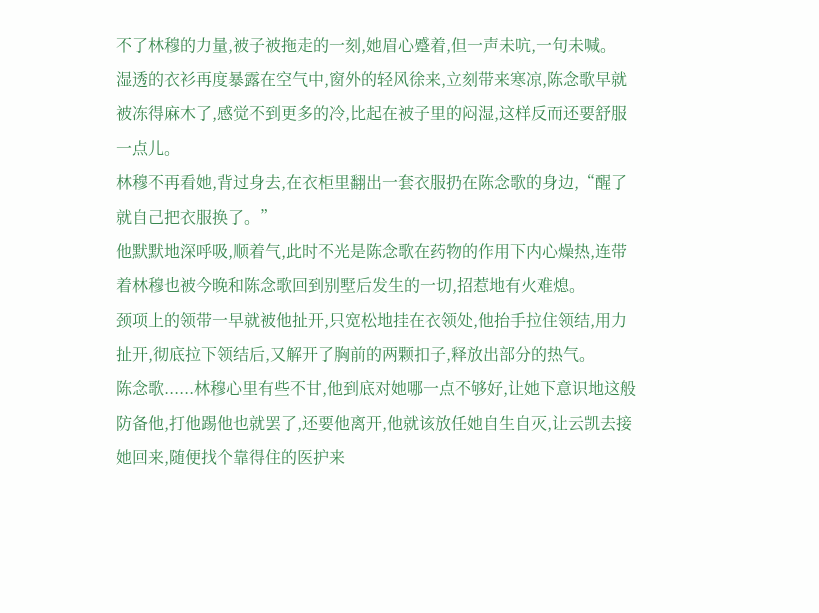不了林穆的力量,被子被拖走的一刻,她眉心蹙着,但一声未吭,一句未喊。
湿透的衣衫再度暴露在空气中,窗外的轻风徐来,立刻带来寒凉,陈念歌早就被冻得麻木了,感觉不到更多的冷,比起在被子里的闷湿,这样反而还要舒服一点儿。
林穆不再看她,背过身去,在衣柜里翻出一套衣服扔在陈念歌的身边,“醒了就自己把衣服换了。”
他默默地深呼吸,顺着气,此时不光是陈念歌在药物的作用下内心燥热,连带着林穆也被今晚和陈念歌回到别墅后发生的一切,招惹地有火难熄。
颈项上的领带一早就被他扯开,只宽松地挂在衣领处,他抬手拉住领结,用力扯开,彻底拉下领结后,又解开了胸前的两颗扣子,释放出部分的热气。
陈念歌......林穆心里有些不甘,他到底对她哪一点不够好,让她下意识地这般防备他,打他踢他也就罢了,还要他离开,他就该放任她自生自灭,让云凯去接她回来,随便找个靠得住的医护来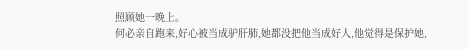照顾她一晚上。
何必亲自跑来,好心被当成驴肝肺,她都没把他当成好人,他觉得是保护她,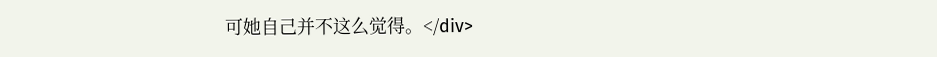可她自己并不这么觉得。</div>